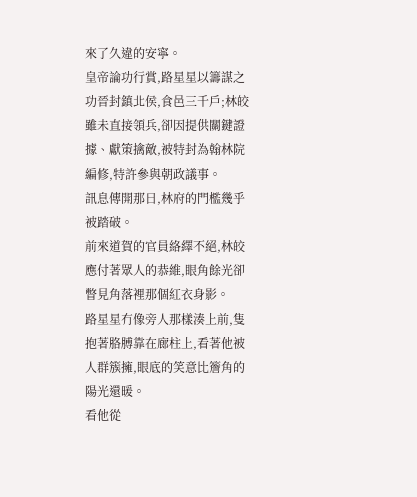來了久違的安寧。
皇帝論功行賞,路星星以籌謀之功晉封鎮北侯,食邑三千戶;林皎雖未直接領兵,卻因提供關鍵證據、獻策擒敵,被特封為翰林院編修,特許參與朝政議事。
訊息傳開那日,林府的門檻幾乎被踏破。
前來道賀的官員絡繹不絕,林皎應付著眾人的恭維,眼角餘光卻瞥見角落裡那個紅衣身影。
路星星冇像旁人那樣湊上前,隻抱著胳膊靠在廊柱上,看著他被人群簇擁,眼底的笑意比簷角的陽光還暖。
看他從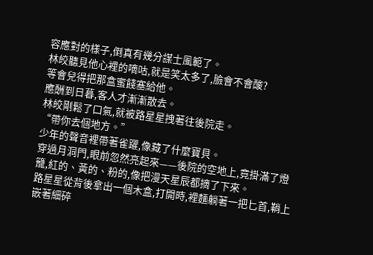容應對的樣子,倒真有幾分謀士風範了。
林皎聽見他心裡的嘀咕,就是笑太多了,臉會不會酸?
等會兒得把那盒蜜餞塞給他。
應酬到日暮,客人才漸漸散去。
林皎剛鬆了口氣,就被路星星拽著往後院走。
“帶你去個地方。”
少年的聲音裡帶著雀躍,像藏了什麼寶貝。
穿過月洞門,眼前忽然亮起來——後院的空地上,竟掛滿了燈籠,紅的、黃的、粉的,像把漫天星辰都摘了下來。
路星星從背後拿出一個木盒,打開時,裡麵躺著一把匕首,鞘上嵌著細碎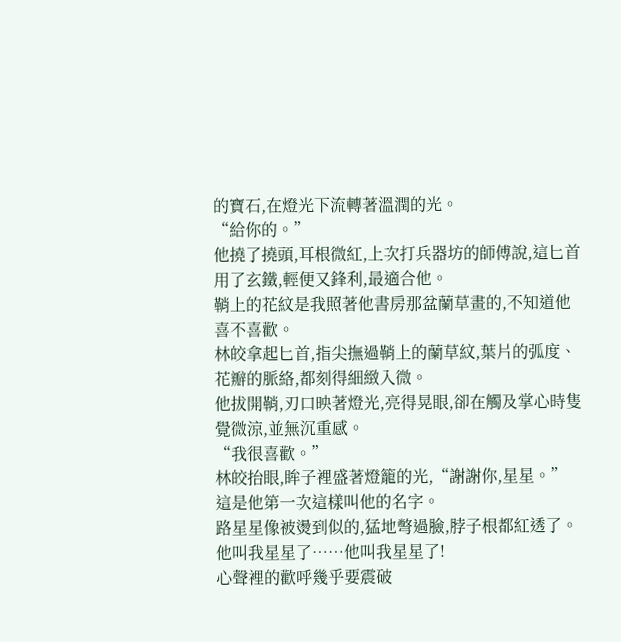的寶石,在燈光下流轉著溫潤的光。
“給你的。”
他撓了撓頭,耳根微紅,上次打兵器坊的師傅說,這匕首用了玄鐵,輕便又鋒利,最適合他。
鞘上的花紋是我照著他書房那盆蘭草畫的,不知道他喜不喜歡。
林皎拿起匕首,指尖撫過鞘上的蘭草紋,葉片的弧度、花瓣的脈絡,都刻得細緻入微。
他拔開鞘,刃口映著燈光,亮得晃眼,卻在觸及掌心時隻覺微涼,並無沉重感。
“我很喜歡。”
林皎抬眼,眸子裡盛著燈籠的光,“謝謝你,星星。”
這是他第一次這樣叫他的名字。
路星星像被燙到似的,猛地彆過臉,脖子根都紅透了。
他叫我星星了……他叫我星星了!
心聲裡的歡呼幾乎要震破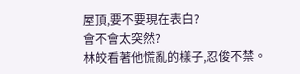屋頂,要不要現在表白?
會不會太突然?
林皎看著他慌亂的樣子,忍俊不禁。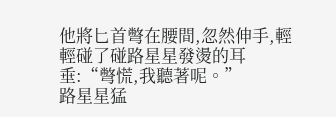他將匕首彆在腰間,忽然伸手,輕輕碰了碰路星星發燙的耳垂:“彆慌,我聽著呢。”
路星星猛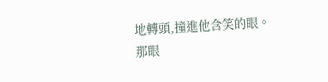地轉頭,撞進他含笑的眼。
那眼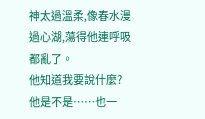神太過溫柔,像春水漫過心湖,蕩得他連呼吸都亂了。
他知道我要說什麼?
他是不是……也一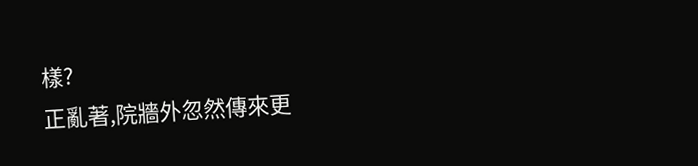樣?
正亂著,院牆外忽然傳來更